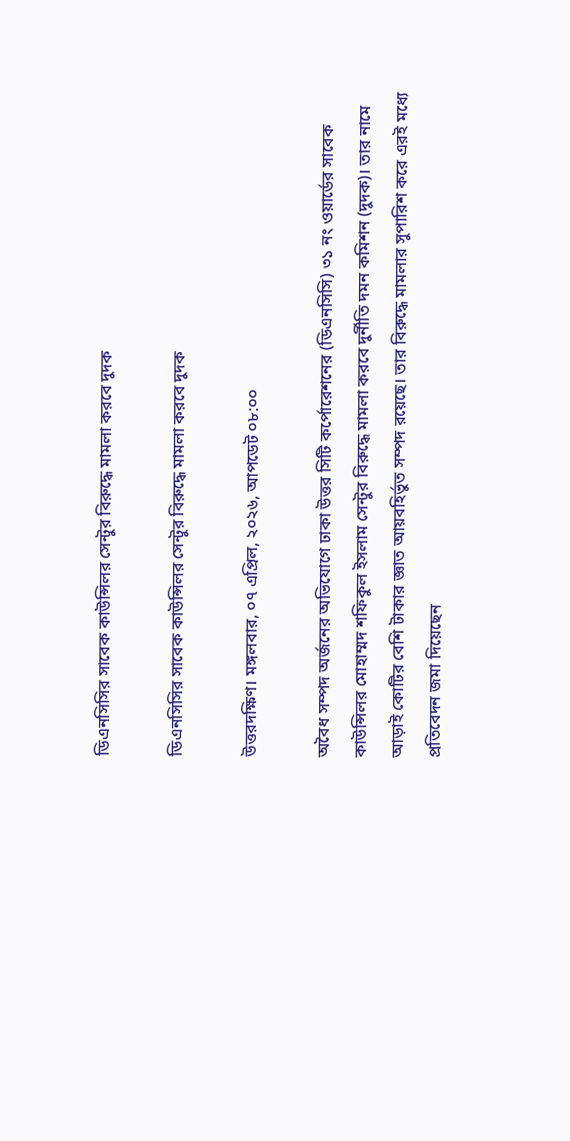ডিএনসিসির সাবেক কাউন্সিলর সেন্টুর বিরুদ্ধে মামলা করবে দুদক

ডিএনসিসির সাবেক কাউন্সিলর সেন্টুর বিরুদ্ধে মামলা করবে দুদক

উত্তরদক্ষিণ। মঙ্গলবার, ০৭ এপ্রিল, ২০২৬, আপডেট ০৮:০০

অবৈধ সম্পদ অর্জনের অভিযোগে ঢাকা উত্তর সিটি কর্পোরেশনের (ডিএনসিসি) ৩১ নং ওয়ার্ডের সাবেক কাউন্সিলর মোহাম্মদ শফিকুল ইসলাম সেন্টুর বিরুদ্ধে মামলা করবে দুর্নীতি দমন কমিশন (দুদক)। তার নামে আড়াই কোটির বেশি টাকার জ্ঞাত আয়বহির্ভুত সম্পদ রয়েছে। তার বিরুদ্ধে মামলার সুপারিশ করে এরই মধ্যে প্রতিবেদন জমা দিয়েছেন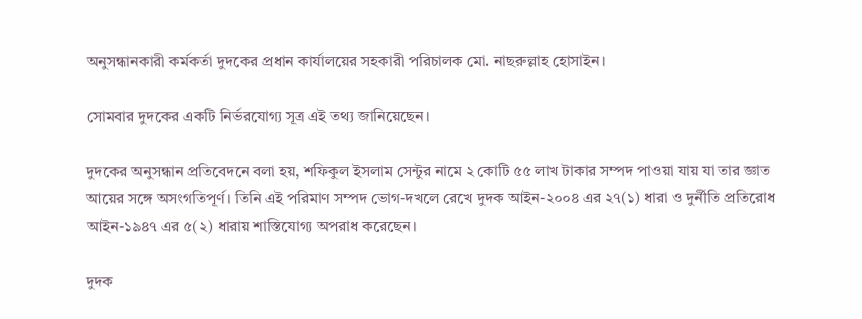অনুসন্ধানকারী কর্মকর্তা দুদকের প্রধান কার্যালয়ের সহকারী পরিচালক মো. নাছরুল্লাহ হোসাইন।

সোমবার দুদকের একটি নির্ভরযোগ্য সূত্র এই তথ্য জানিয়েছেন।

দুদকের অনুসন্ধান প্রতিবেদনে বলা হয়, শফিকুল ইসলাম সেন্টুর নামে ২ কোটি ৫৫ লাখ টাকার সম্পদ পাওয়া যায় যা তার জ্ঞাত আয়ের সঙ্গে অসংগতিপূর্ণ। তিনি এই পরিমাণ সম্পদ ভোগ-দখলে রেখে দুদক আইন-২০০৪ এর ২৭(১) ধারা ও দুর্নীতি প্রতিরোধ আইন-১৯৪৭ এর ৫(২) ধারায় শাস্তিযোগ্য অপরাধ করেছেন।

দুদক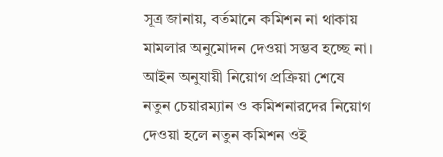সূত্র জানায়, বর্তমানে কমিশন না থাকায় মামলার অনুমোদন দেওয়া সম্ভব হচ্ছে না। আইন অনুযায়ী নিয়োগ প্রক্রিয়া শেষে নতুন চেয়ারম্যান ও কমিশনারদের নিয়োগ দেওয়া হলে নতুন কমিশন ওই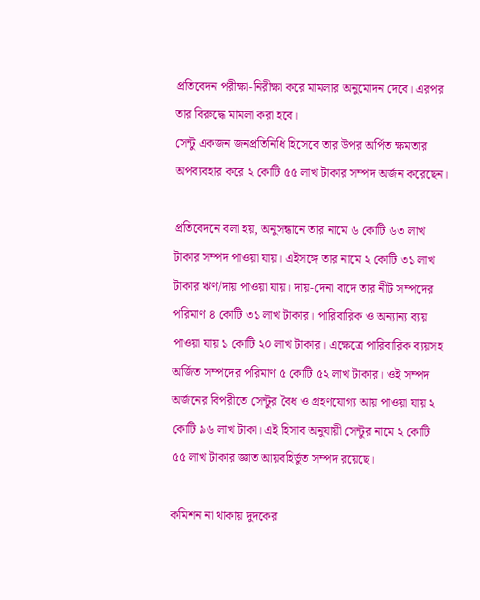প্রতিবেদন পরীক্ষা-নিরীক্ষা করে মামলার অনুমোদন দেবে। এরপর তার বিরুদ্ধে মামলা করা হবে।
সেন্টু একজন জনপ্রতিনিধি হিসেবে তার উপর অর্পিত ক্ষমতার অপব্যবহার করে ২ কোটি ৫৫ লাখ টাকার সম্পদ অর্জন করেছেন।

প্রতিবেদনে বলা হয়, অনুসন্ধানে তার নামে ৬ কোটি ৬৩ লাখ টাকার সম্পদ পাওয়া যায়। এইসঙ্গে তার নামে ২ কোটি ৩১ লাখ টাকার ঋণ/দায় পাওয়া যায়। দায়-দেনা বাদে তার নীট সম্পদের পরিমাণ ৪ কোটি ৩১ লাখ টাকার। পারিবারিক ও অন্যান্য ব্যয় পাওয়া যায় ১ কোটি ২০ লাখ টাকার। এক্ষেত্রে পারিবারিক ব্যয়সহ অর্জিত সম্পদের পরিমাণ ৫ কোটি ৫২ লাখ টাকার। ওই সম্পদ অর্জনের বিপরীতে সেন্টুর বৈধ ও গ্রহণযোগ্য আয় পাওয়া যায় ২ কোটি ৯৬ লাখ টাকা। এই হিসাব অনুযায়ী সেন্টুর নামে ২ কোটি ৫৫ লাখ টাকার জ্ঞাত আয়বহির্ভুত সম্পদ রয়েছে।

কমিশন না থাকায় দুদকের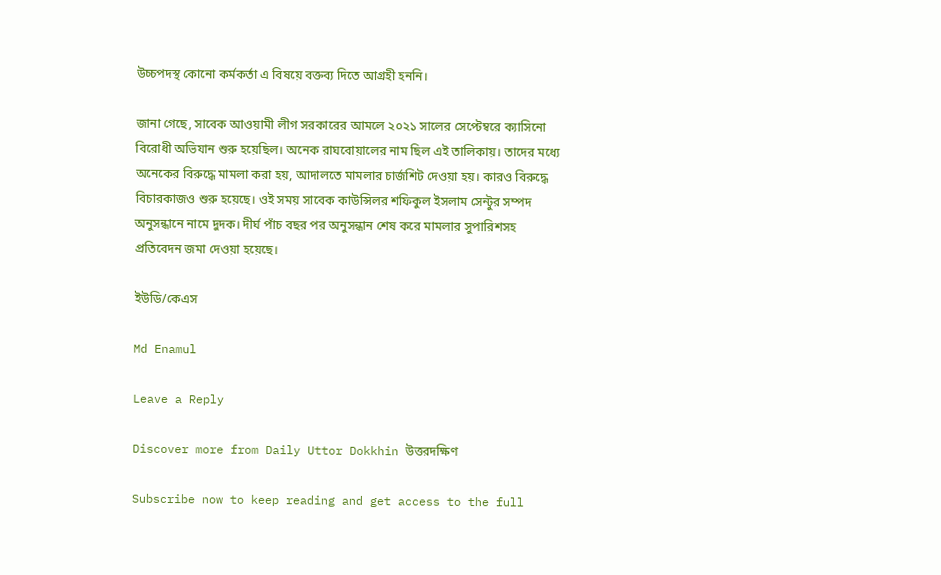উচ্চপদস্থ কোনো কর্মকর্তা এ বিষয়ে বক্তব্য দিতে আগ্রহী হননি।

জানা গেছে, সাবেক আওয়ামী লীগ সরকারের আমলে ২০২১ সালের সেপ্টেম্বরে ক্যাসিনো বিরোধী অভিযান শুরু হয়েছিল। অনেক রাঘবোয়ালের নাম ছিল এই তালিকায়। তাদের মধ্যে অনেকের বিরুদ্ধে মামলা করা হয়, আদালতে মামলার চার্জশিট দেওয়া হয়। কারও বিরুদ্ধে বিচারকাজও শুরু হয়েছে। ওই সময় সাবেক কাউন্সিলর শফিকুল ইসলাম সেন্টুর সম্পদ অনুসন্ধানে নামে দুদক। দীর্ঘ পাঁচ বছর পর অনুসন্ধান শেষ করে মামলার সুপারিশসহ প্রতিবেদন জমা দেওয়া হয়েছে।

ইউডি/কেএস

Md Enamul

Leave a Reply

Discover more from Daily Uttor Dokkhin উত্তরদক্ষিণ

Subscribe now to keep reading and get access to the full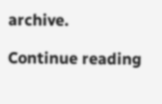archive.

Continue reading